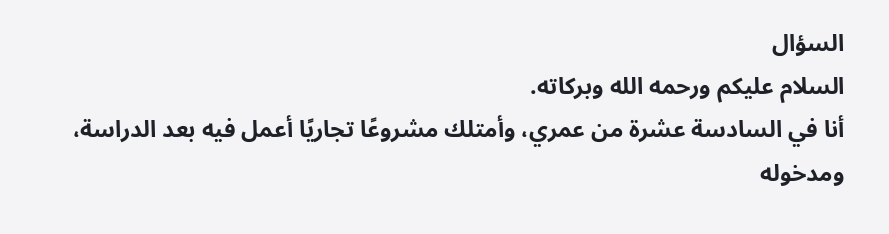السؤال
السلام عليكم ورحمه الله وبركاته.
أنا في السادسة عشرة من عمري، وأمتلك مشروعًا تجاريًا أعمل فيه بعد الدراسة، ومدخوله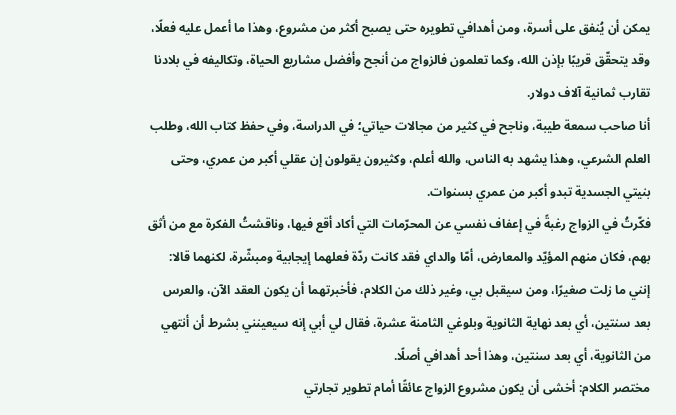يمكن أن يُنفق على أسرة، ومن أهدافي تطويره حتى يصبح أكثر من مشروع، وهذا ما أعمل عليه فعلًا، وقد يتحقّق قريبًا بإذن الله، وكما تعلمون فالزواج من أنجح وأفضل مشاريع الحياة، وتكاليفه في بلادنا تقارب ثمانية آلاف دولار.
أنا صاحب سمعة طيبة، وناجح في كثير من مجالات حياتي؛ في الدراسة، وفي حفظ كتاب الله، وطلب العلم الشرعي، وهذا يشهد به الناس، والله أعلم، وكثيرون يقولون إن عقلي أكبر من عمري، وحتى بنيتي الجسدية تبدو أكبر من عمري بسنوات.
فكّرتُ في الزواج رغبةً في إعفاف نفسي عن المحرّمات التي أكاد أقع فيها، وناقشتُ الفكرة مع من أثق بهم، فكان منهم المؤيّد والمعارض، أمّا والداي فقد كانت ردّة فعلهما إيجابية ومبشّرة، لكنهما قالا: إنني ما زلت صغيرًا، ومن سيقبل بي، وغير ذلك من الكلام، فأخبرتهما أن يكون العقد الآن، والعرس بعد سنتين، أي بعد نهاية الثانوية وبلوغي الثامنة عشرة، فقال لي أبي إنه سيعينني بشرط أن أنتهي من الثانوية، أي بعد سنتين، وهذا أحد أهدافي أصلًا.
مختصر الكلام: أخشى أن يكون مشروع الزواج عائقًا أمام تطوير تجارتي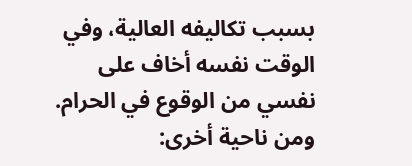بسبب تكاليفه العالية، وفي الوقت نفسه أخاف على نفسي من الوقوع في الحرام.
ومن ناحية أخرى: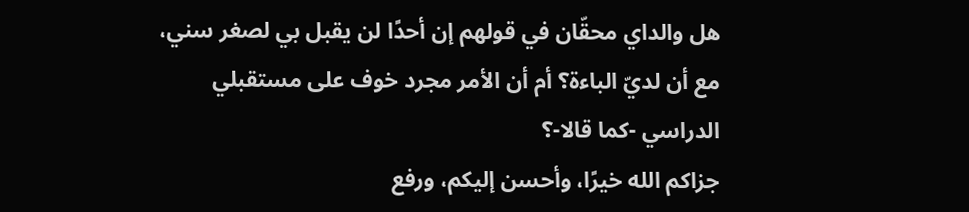هل والداي محقّان في قولهم إن أحدًا لن يقبل بي لصغر سني، مع أن لديّ الباءة؟ أم أن الأمر مجرد خوف على مستقبلي الدراسي -كما قالا-؟
جزاكم الله خيرًا، وأحسن إليكم، ورفع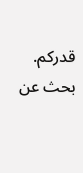قدركم.
بحث عن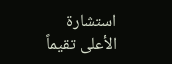استشارة
الأعلى تقيماً